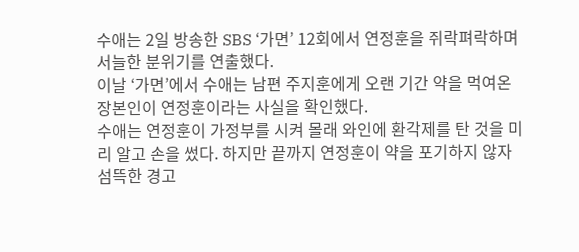수애는 2일 방송한 SBS ‘가면’ 12회에서 연정훈을 쥐락펴락하며 서늘한 분위기를 연출했다.
이날 ‘가면’에서 수애는 남편 주지훈에게 오랜 기간 약을 먹여온 장본인이 연정훈이라는 사실을 확인했다.
수애는 연정훈이 가정부를 시켜 몰래 와인에 환각제를 탄 것을 미리 알고 손을 썼다. 하지만 끝까지 연정훈이 약을 포기하지 않자 섬뜩한 경고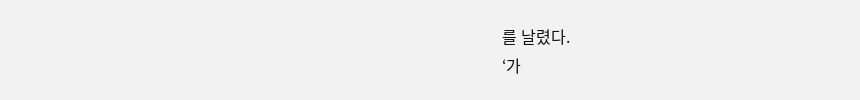를 날렸다.
‘가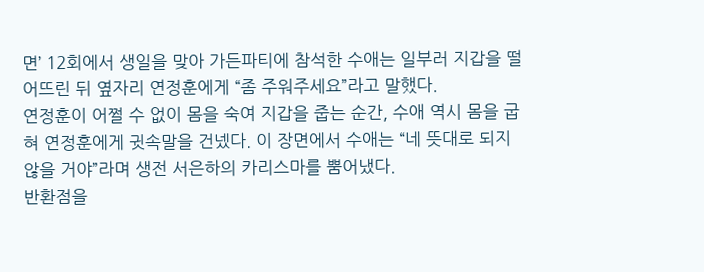면’ 12회에서 생일을 맞아 가든파티에 참석한 수애는 일부러 지갑을 떨어뜨린 뒤 옆자리 연정훈에게 “좀 주워주세요”라고 말했다.
연정훈이 어쩔 수 없이 몸을 숙여 지갑을 줍는 순간, 수애 역시 몸을 굽혀 연정훈에게 귓속말을 건넸다. 이 장면에서 수애는 “네 뜻대로 되지 않을 거야”라며 생전 서은하의 카리스마를 뿜어냈다.
반환점을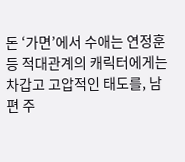돈 ‘가면’에서 수애는 연정훈 등 적대관계의 캐릭터에게는 차갑고 고압적인 태도를, 남편 주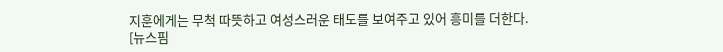지훈에게는 무척 따뜻하고 여성스러운 태도를 보여주고 있어 흥미를 더한다.
[뉴스핌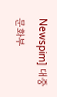Newspim] 대중문화부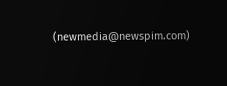(newmedia@newspim.com)